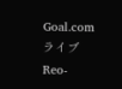Goal.com
ライブ
Reo-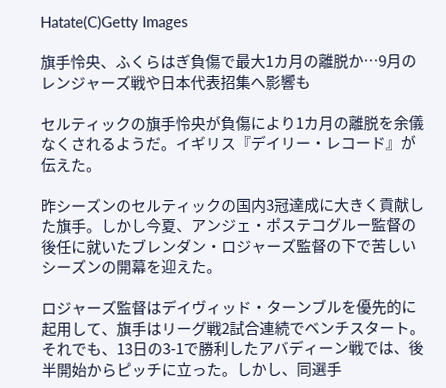Hatate(C)Getty Images

旗手怜央、ふくらはぎ負傷で最大1カ月の離脱か…9月のレンジャーズ戦や日本代表招集へ影響も

セルティックの旗手怜央が負傷により1カ月の離脱を余儀なくされるようだ。イギリス『デイリー・レコード』が伝えた。

昨シーズンのセルティックの国内3冠達成に大きく貢献した旗手。しかし今夏、アンジェ・ポステコグルー監督の後任に就いたブレンダン・ロジャーズ監督の下で苦しいシーズンの開幕を迎えた。

ロジャーズ監督はデイヴィッド・ターンブルを優先的に起用して、旗手はリーグ戦2試合連続でベンチスタート。それでも、13日の3-1で勝利したアバディーン戦では、後半開始からピッチに立った。しかし、同選手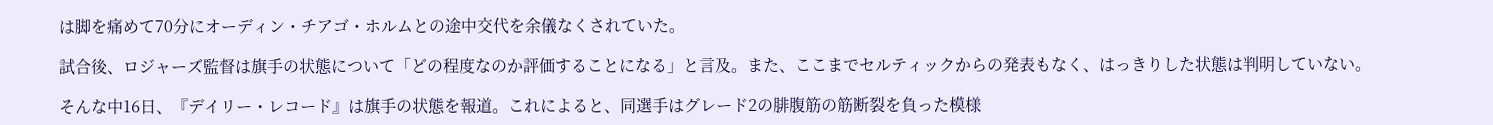は脚を痛めて70分にオーディン・チアゴ・ホルムとの途中交代を余儀なくされていた。

試合後、ロジャーズ監督は旗手の状態について「どの程度なのか評価することになる」と言及。また、ここまでセルティックからの発表もなく、はっきりした状態は判明していない。

そんな中16日、『デイリー・レコード』は旗手の状態を報道。これによると、同選手はグレード2の腓腹筋の筋断裂を負った模様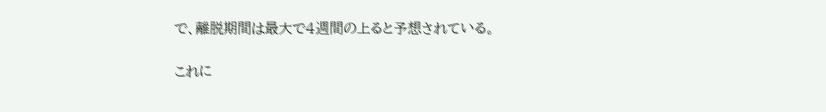で、離脱期間は最大で4週間の上ると予想されている。

これに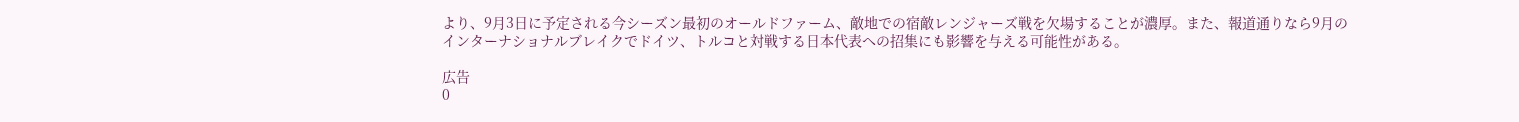より、9月3日に予定される今シーズン最初のオールドファーム、敵地での宿敵レンジャーズ戦を欠場することが濃厚。また、報道通りなら9月のインターナショナルブレイクでドイツ、トルコと対戦する日本代表への招集にも影響を与える可能性がある。

広告
0